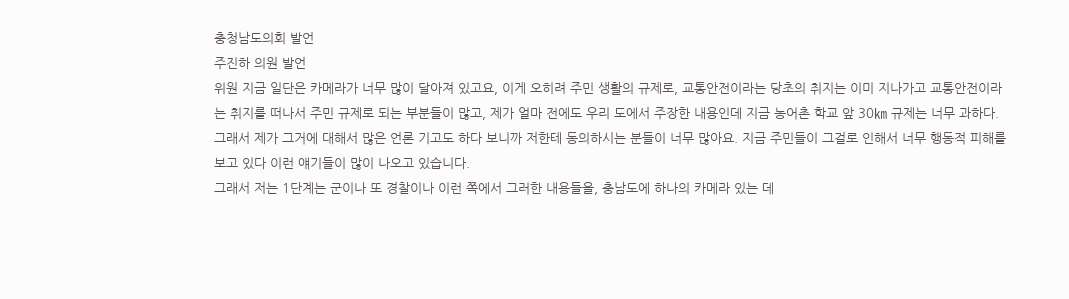충청남도의회 발언
주진하 의원 발언
위원 지금 일단은 카메라가 너무 많이 달아져 있고요, 이게 오히려 주민 생활의 규제로, 교통안전이라는 당초의 취지는 이미 지나가고 교통안전이라는 취지를 떠나서 주민 규제로 되는 부분들이 많고, 제가 얼마 전에도 우리 도에서 주장한 내용인데 지금 농어촌 학교 앞 30㎞ 규제는 너무 과하다. 그래서 제가 그거에 대해서 많은 언론 기고도 하다 보니까 저한테 동의하시는 분들이 너무 많아요. 지금 주민들이 그걸로 인해서 너무 행동적 피해를 보고 있다 이런 얘기들이 많이 나오고 있습니다.
그래서 저는 1단계는 군이나 또 경찰이나 이런 쪽에서 그러한 내용들을, 충남도에 하나의 카메라 있는 데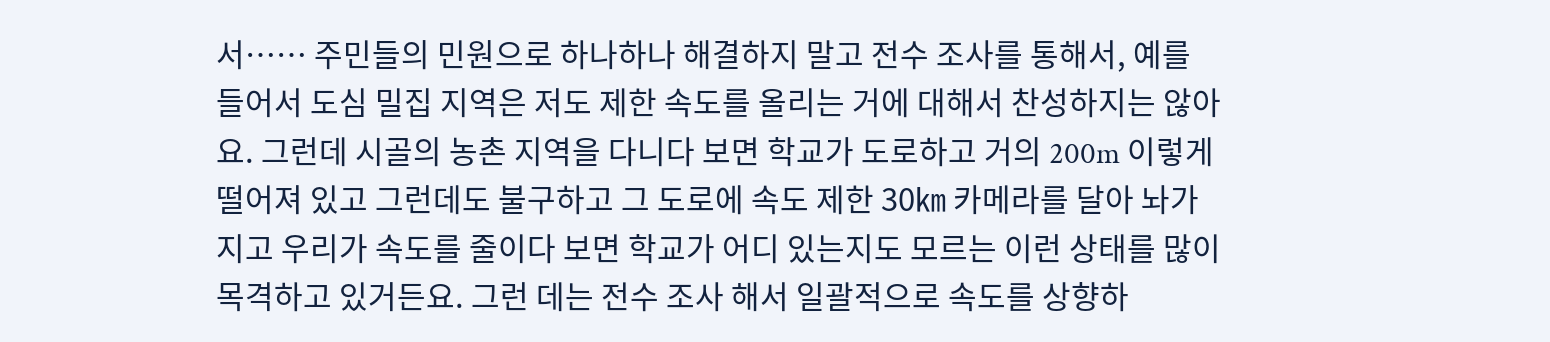서…… 주민들의 민원으로 하나하나 해결하지 말고 전수 조사를 통해서, 예를 들어서 도심 밀집 지역은 저도 제한 속도를 올리는 거에 대해서 찬성하지는 않아요. 그런데 시골의 농촌 지역을 다니다 보면 학교가 도로하고 거의 200m 이렇게 떨어져 있고 그런데도 불구하고 그 도로에 속도 제한 30㎞ 카메라를 달아 놔가지고 우리가 속도를 줄이다 보면 학교가 어디 있는지도 모르는 이런 상태를 많이 목격하고 있거든요. 그런 데는 전수 조사 해서 일괄적으로 속도를 상향하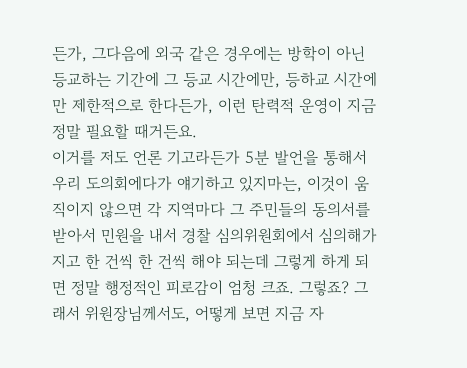든가, 그다음에 외국 같은 경우에는 방학이 아닌 등교하는 기간에 그 등교 시간에만, 등하교 시간에만 제한적으로 한다든가, 이런 탄력적 운영이 지금 정말 필요할 때거든요.
이거를 저도 언론 기고라든가 5분 발언을 통해서 우리 도의회에다가 얘기하고 있지마는, 이것이 움직이지 않으면 각 지역마다 그 주민들의 동의서를 받아서 민원을 내서 경찰 심의위원회에서 심의해가지고 한 건씩 한 건씩 해야 되는데 그렇게 하게 되면 정말 행정적인 피로감이 엄청 크죠. 그렇죠? 그래서 위원장님께서도, 어떻게 보면 지금 자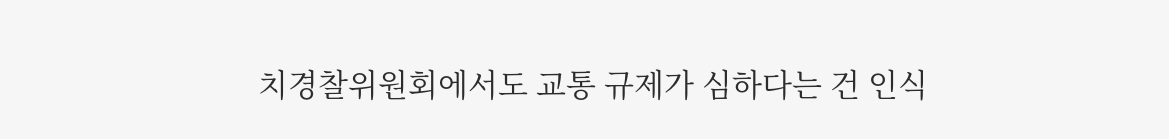치경찰위원회에서도 교통 규제가 심하다는 건 인식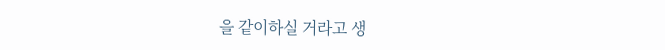을 같이하실 거라고 생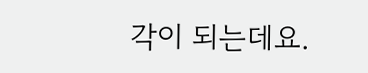각이 되는데요.